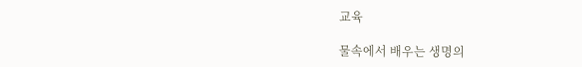교육

물속에서 배우는 생명의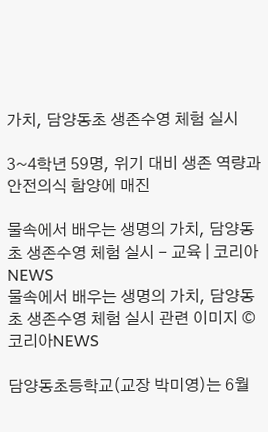가치, 담양동초 생존수영 체험 실시

3~4학년 59명, 위기 대비 생존 역량과 안전의식 함양에 매진

물속에서 배우는 생명의 가치, 담양동초 생존수영 체험 실시 - 교육 | 코리아NEWS
물속에서 배우는 생명의 가치, 담양동초 생존수영 체험 실시 관련 이미지 © 코리아NEWS

담양동초등학교(교장 박미영)는 6월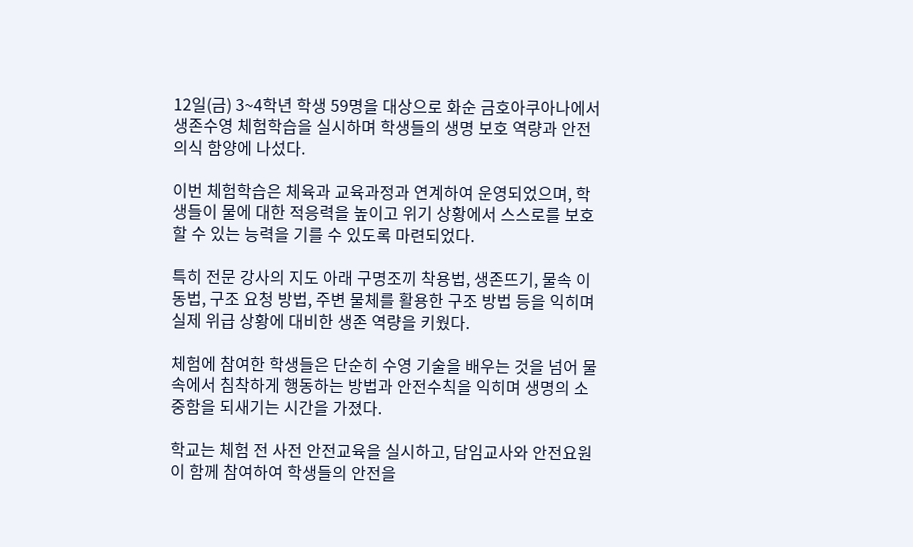12일(금) 3~4학년 학생 59명을 대상으로 화순 금호아쿠아나에서 생존수영 체험학습을 실시하며 학생들의 생명 보호 역량과 안전의식 함양에 나섰다.

이번 체험학습은 체육과 교육과정과 연계하여 운영되었으며, 학생들이 물에 대한 적응력을 높이고 위기 상황에서 스스로를 보호할 수 있는 능력을 기를 수 있도록 마련되었다.

특히 전문 강사의 지도 아래 구명조끼 착용법, 생존뜨기, 물속 이동법, 구조 요청 방법, 주변 물체를 활용한 구조 방법 등을 익히며 실제 위급 상황에 대비한 생존 역량을 키웠다.

체험에 참여한 학생들은 단순히 수영 기술을 배우는 것을 넘어 물속에서 침착하게 행동하는 방법과 안전수칙을 익히며 생명의 소중함을 되새기는 시간을 가졌다.

학교는 체험 전 사전 안전교육을 실시하고, 담임교사와 안전요원이 함께 참여하여 학생들의 안전을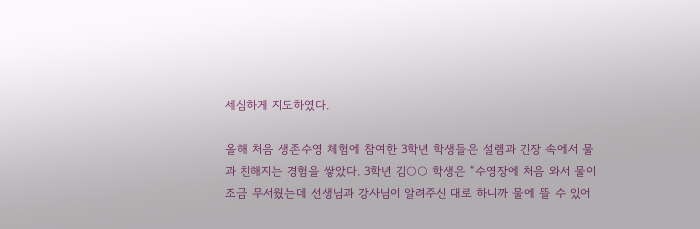세심하게 지도하였다.

올해 처음 생존수영 체험에 참여한 3학년 학생들은 설렘과 긴장 속에서 물과 친해지는 경험을 쌓았다. 3학년 김○○ 학생은 “수영장에 처음 와서 물이 조금 무서웠는데 선생님과 강사님이 알려주신 대로 하니까 물에 뜰 수 있어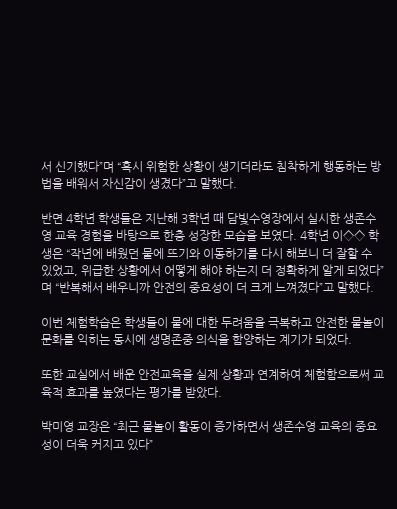서 신기했다”며 “혹시 위험한 상황이 생기더라도 침착하게 행동하는 방법을 배워서 자신감이 생겼다”고 말했다.

반면 4학년 학생들은 지난해 3학년 때 담빛수영장에서 실시한 생존수영 교육 경험을 바탕으로 한층 성장한 모습을 보였다. 4학년 이◇◇ 학생은 “작년에 배웠던 물에 뜨기와 이동하기를 다시 해보니 더 잘할 수 있었고, 위급한 상황에서 어떻게 해야 하는지 더 정확하게 알게 되었다”며 “반복해서 배우니까 안전의 중요성이 더 크게 느껴졌다”고 말했다.

이번 체험학습은 학생들이 물에 대한 두려움을 극복하고 안전한 물놀이 문화를 익히는 동시에 생명존중 의식을 함양하는 계기가 되었다.

또한 교실에서 배운 안전교육을 실제 상황과 연계하여 체험함으로써 교육적 효과를 높였다는 평가를 받았다.

박미영 교장은 “최근 물놀이 활동이 증가하면서 생존수영 교육의 중요성이 더욱 커지고 있다”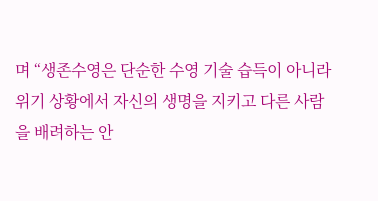며 “생존수영은 단순한 수영 기술 습득이 아니라 위기 상황에서 자신의 생명을 지키고 다른 사람을 배려하는 안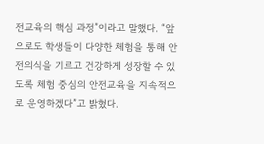전교육의 핵심 과정”이라고 말했다. “앞으로도 학생들이 다양한 체험을 통해 안전의식을 기르고 건강하게 성장할 수 있도록 체험 중심의 안전교육을 지속적으로 운영하겠다”고 밝혔다.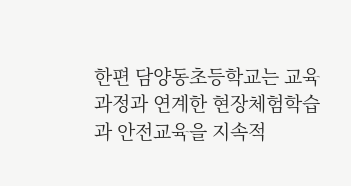한편 담양동초등학교는 교육과정과 연계한 현장체험학습과 안전교육을 지속적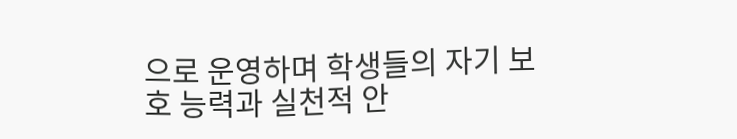으로 운영하며 학생들의 자기 보호 능력과 실천적 안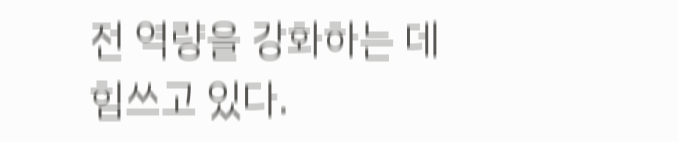전 역량을 강화하는 데 힘쓰고 있다.